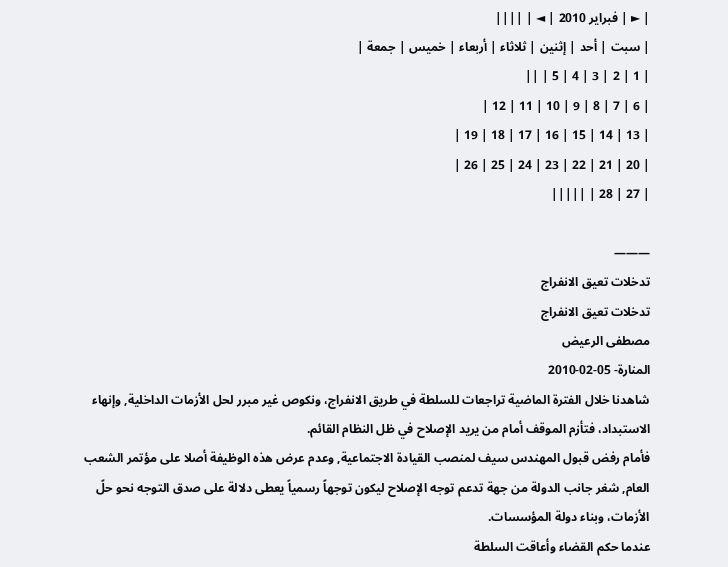| ► | فبراير 2010 | ◄ | ||||
| سبت | أحد | إثنين | ثلاثاء | أربعاء | خميس | جمعة |
| 1 | 2 | 3 | 4 | 5 | ||
| 6 | 7 | 8 | 9 | 10 | 11 | 12 |
| 13 | 14 | 15 | 16 | 17 | 18 | 19 |
| 20 | 21 | 22 | 23 | 24 | 25 | 26 |
| 27 | 28 | |||||

———
تدخلات تعيق الانفراج
تدخلات تعيق الانفراج
مصطفى الرعيض
المنارة- 05-02-2010
شاهدنا خلال الفترة الماضية تراجعات للسلطة في طريق الانفراج، ونكوص غير مبرر لحل الأزمات الداخلية, وإنهاء الاستبداد، فتأزم الموقف أمام من يريد الإصلاح في ظل النظام القائم.
فأمام رفض قبول المهندس سيف لمنصب القيادة الاجتماعية, وعدم عرض هذه الوظيفة أصلا على مؤتمر الشعب العام, شغر جانب الدولة من جهة تدعم توجه الإصلاح ليكون توجهاً رسمياً يعطى دلالة على صدق التوجه نحو حلً الأزمات، وبناء دولة المؤسسات.
عندما حكم القضاء وأعاقت السلطة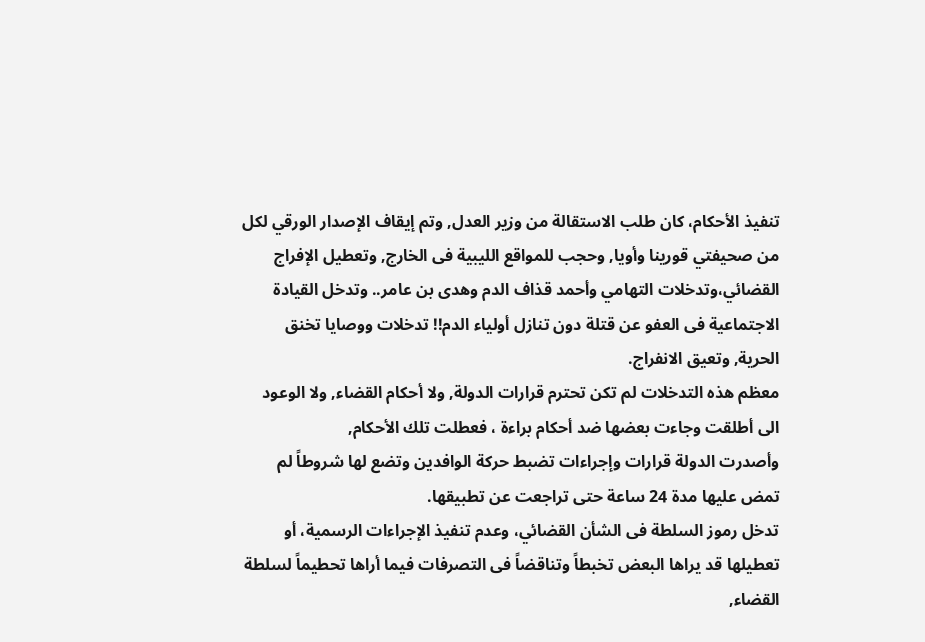تنفيذ الأحكام، كان طلب الاستقالة من وزير العدل, وتم إيقاف الإصدار الورقي لكل من صحيفتي قورينا وأويا, وحجب للمواقع الليبية فى الخارج, وتعطيل الإفراج القضائي،وتدخلات التهامي وأحمد قذاف الدم وهدى بن عامر.. وتدخل القيادة الاجتماعية فى العفو عن قتلة دون تنازل أولياء الدم!! تدخلات ووصايا تخنق الحرية, وتعيق الانفراج.
معظم هذه التدخلات لم تكن تحترم قرارات الدولة, ولا أحكام القضاء, ولا الوعود الى أطلقت وجاءت بعضها ضد أحكام براءة ، فعطلت تلك الأحكام,
وأصدرت الدولة قرارات وإجراءات تضبط حركة الوافدين وتضع لها شروطاً لم تمض عليها مدة 24 ساعة حتى تراجعت عن تطبيقها.
تدخل رموز السلطة فى الشأن القضائي، وعدم تنفيذ الإجراءات الرسمية، أو تعطيلها قد يراها البعض تخبطاً وتناقضاً فى التصرفات فيما أراها تحطيماً لسلطة القضاء,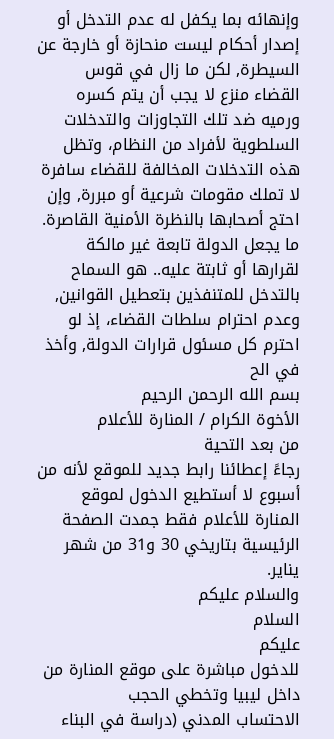وإنهائه بما يكفل له عدم التدخل أو إصدار أحكام ليست منحازة أو خارجة عن السيطرة, لكن ما زال في قوس القضاء منزع لا يجب أن يتم كسره ورميه ضد تلك التجاوزات والتدخلات السلطوية لأفراد من النظام، وتظل هذه التدخلات المخالفة للقضاء سافرة لا تملك مقومات شرعية أو مبررة, وإن احتج أصحابها بالنظرة الأمنية القاصرة.
ما يجعل الدولة تابعة غير مالكة لقرارها أو ثابتة عليه.. هو السماح بالتدخل للمتنفذين بتعطيل القوانين, وعدم احترام سلطات القضاء، إذ لو احترم كل مسئول قرارات الدولة, وأخذ في الح
بسم الله الرحمن الرحيم
الأخوة الكرام / المنارة للأعلام
من بعد التحية
رجاءً إعطائنا رابط جديد للموقع لأنه من أسبوع لا أستطيع الدخول لموقع المنارة للأعلام فقط جمدت الصفحة الرئيسية بتاريخي 30 و31 من شهر يناير.
والسلام عليكم
السلام
عليكم
للدخول مباشرة على موقع المنارة من داخل ليبيا وتخطي الحجب
الاحتساب المدني (دراسة في البناء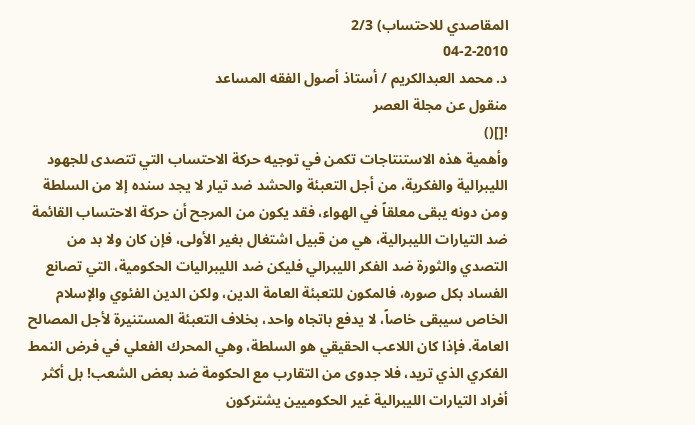المقاصدي للاحتساب) 2/3
04-2-2010
د. محمد العبدالكريم / أستاذ أصول الفقه المساعد
منقول عن مجلة العصر
![]()
وأهمية هذه الاستنتاجات تكمن في توجيه حركة الاحتساب التي تتصدى للجهود الليبرالية والفكرية، من أجل التعبئة والحشد ضد تيار لا يجد سنده إلا من السلطة ومن دونه يبقى معلقاً في الهواء، فقد يكون من المرجح أن حركة الاحتساب القائمة ضد التيارات الليبرالية، هي من قبيل اشتغال بغير الأولى، فإن كان ولا بد من التصدي والثورة ضد الفكر الليبرالي فليكن ضد الليبراليات الحكومية، التي تصانع الفساد بكل صوره، فالمكون للتعبئة العامة الدين، ولكن الدين الفئوي والإسلام الخاص سيبقى خاصاً، لا يدفع باتجاه واحد، بخلاف التعبئة المستنيرة لأجل المصالح العامة. فإذا كان اللاعب الحقيقي هو السلطة، وهي المحرك الفعلي في فرض النمط الفكري الذي تريد، فلا جدوى من التقارب مع الحكومة ضد بعض الشعب! بل أكثر أفراد التيارات الليبرالية غير الحكوميين يشتركون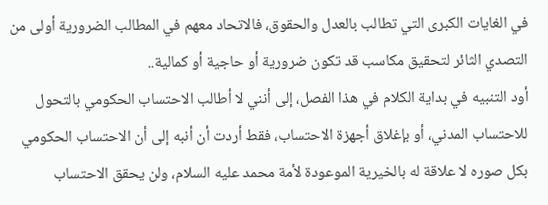في الغايات الكبرى التي تطالب بالعدل والحقوق، فالاتحاد معهم في المطالب الضرورية أولى من التصدي الثائر لتحقيق مكاسب قد تكون ضرورية أو حاجية أو كمالية..
أود التنبيه في بداية الكلام في هذا الفصل، إلى أنني لا أطالب الاحتساب الحكومي بالتحول للاحتساب المدني، أو بإغلاق أجهزة الاحتساب، فقط أردت أن أنبه إلى أن الاحتساب الحكومي بكل صوره لا علاقة له بالخيرية الموعودة لأمة محمد عليه السلام، ولن يحقق الاحتساب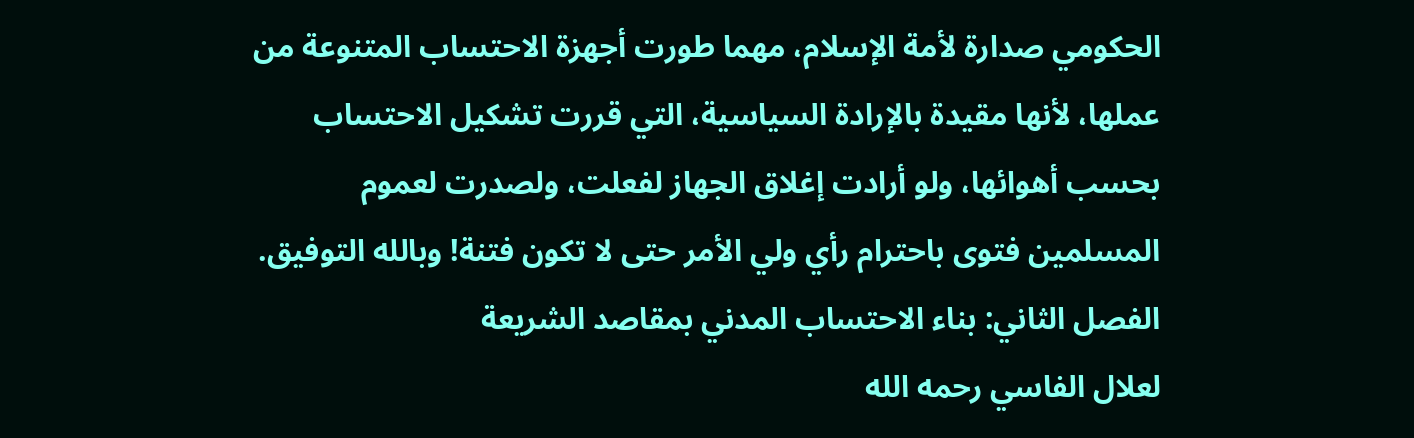الحكومي صدارة لأمة الإسلام، مهما طورت أجهزة الاحتساب المتنوعة من عملها، لأنها مقيدة بالإرادة السياسية، التي قررت تشكيل الاحتساب بحسب أهوائها، ولو أرادت إغلاق الجهاز لفعلت، ولصدرت لعموم المسلمين فتوى باحترام رأي ولي الأمر حتى لا تكون فتنة! وبالله التوفيق.
الفصل الثاني: بناء الاحتساب المدني بمقاصد الشريعة
لعلال الفاسي رحمه الله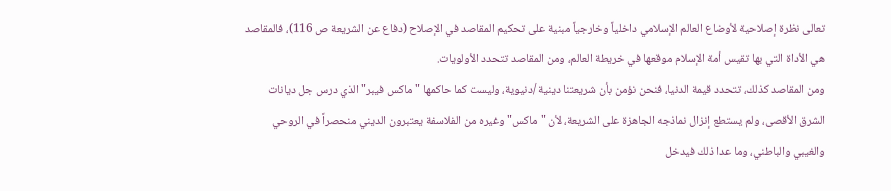تعالى نظرة إصلاحية لأوضاع العالم الإسلامي داخلياً وخارجياً مبنية على تحكيم المقاصد في الإصلاح (دفاع عن الشريعة ص 116)، فالمقاصد هي الأداة التي بها تقيس أمة الإسلام موقعها في خريطة العالم، ومن المقاصد تتحدد الأولويات.
ومن المقاصد كذلك، تتحدد قيمة الدنيا، فنحن نؤمن بأن شريعتنا دينية /دنيوية، وليست كما حاكمها "ماكس فيبر" الذي درس جل ديانات الشرق الأقصى، ولم يستطع إنزال نماذجه الجاهزة على الشريعة، لأن "ماكس" وغيره من الفلاسفة يعتبرون الديني منحصراً في الروحي والغيبي والباطني، وما عدا ذلك فيدخل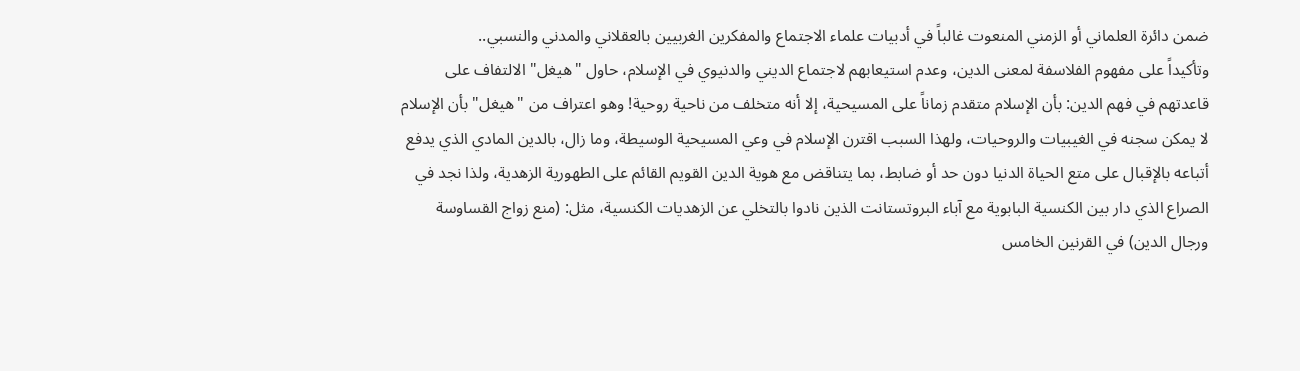ضمن دائرة العلماني أو الزمني المنعوت غالباً في أدبيات علماء الاجتماع والمفكرين الغربيين بالعقلاني والمدني والنسبي..
وتأكيداً على مفهوم الفلاسفة لمعنى الدين، وعدم استيعابهم لاجتماع الديني والدنيوي في الإسلام، حاول "هيغل" الالتفاف على قاعدتهم في فهم الدين: بأن الإسلام متقدم زماناً على المسيحية، إلا أنه متخلف من ناحية روحية! وهو اعتراف من "هيغل" بأن الإسلام لا يمكن سجنه في الغيبيات والروحيات، ولهذا السبب اقترن الإسلام في وعي المسيحية الوسيطة، وما زال، بالدين المادي الذي يدفع أتباعه بالإقبال على متع الحياة الدنيا دون حد أو ضابط، بما يتناقض مع هوية الدين القويم القائم على الطهورية الزهدية، ولذا نجد في الصراع الذي دار بين الكنسية البابوية مع آباء البروتستانت الذين نادوا بالتخلي عن الزهديات الكنسية، مثل: (منع زواج القساوسة ورجال الدين) في القرنين الخامس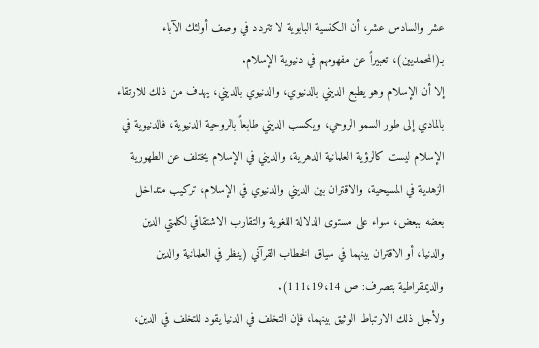عشر والسادس عشر، أن الكنسية البابوية لا تتردد في وصف أولئك الآباء بـ(المحمديين)، تعبيراً عن مفهومهم في دنيوية الإسلام.
إلا أن الإسلام وهو يطبع الديني بالدنيوي، والدنيوي بالديني، يهدف من ذلك للارتقاء بالمادي إلى طور السمو الروحي، ويكسب الديني طابعاً بالروحية الدنيوية، فالدنيوية في الإسلام ليست كالرؤية العلمانية الدهرية، والديني في الإسلام يختلف عن الطهورية الزهدية في المسيحية، والاقتران بين الديني والدنيوي في الإسلام، تركيب متداخل بعضه ببعض، سواء على مستوى الدلالة اللغوية والتقارب الاشتقاقي لكلمتي الدين والدنيا، أو الاقتران بينهما في سياق الخطاب القرآني (ينظر في العلمانية والدين والديمقراطية بتصرف: ص 111،19،14).
ولأجل ذلك الارتباط الوثيق بينهما، فإن التخلف في الدنيا يقود للتخلف في الدين،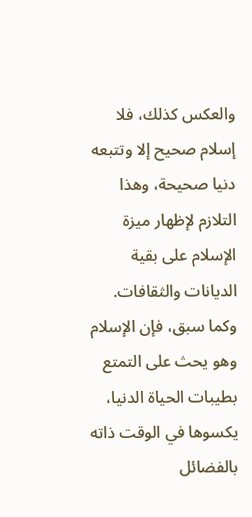والعكس كذلك، فلا إسلام صحيح إلا وتتبعه دنيا صحيحة، وهذا التلازم لإظهار ميزة الإسلام على بقية الديانات والثقافات. وكما سبق، فإن الإسلام وهو يحث على التمتع بطيبات الحياة الدنيا، يكسوها في الوقت ذاته بالفضائل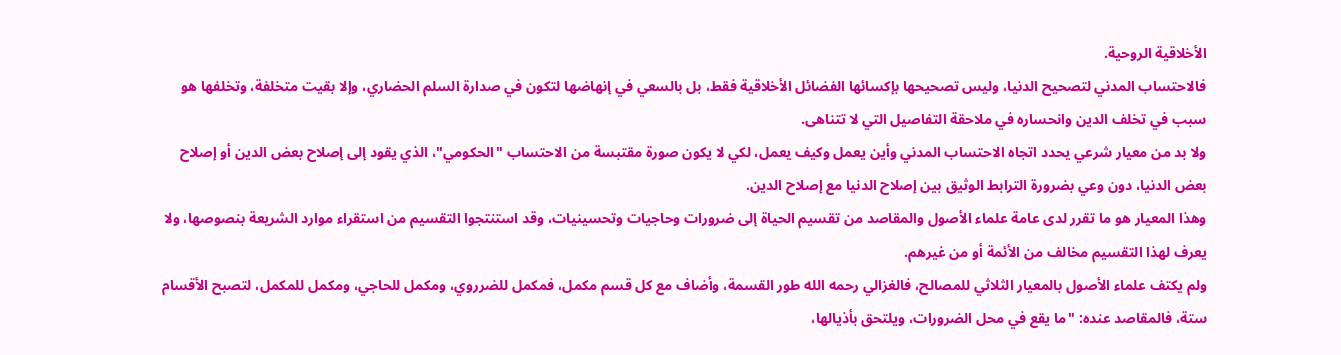الأخلاقية الروحية.
فالاحتساب المدني لتصحيح الدنيا، وليس تصحيحها بإكسائها الفضائل الأخلاقية فقط، بل بالسعي في إنهاضها لتكون في صدارة السلم الحضاري، وإلا بقيت متخلفة، وتخلفها هو سبب في تخلف الدين وانحساره في ملاحقة التفاصيل التي لا تتناهى.
ولا بد من معيار شرعي يحدد اتجاه الاحتساب المدني وأين يعمل وكيف يعمل، لكي لا يكون صورة مقتبسة من الاحتساب "الحكومي"، الذي يقود إلى إصلاح بعض الدين أو إصلاح بعض الدنيا، دون وعي بضرورة الترابط الوثيق بين إصلاح الدنيا مع إصلاح الدين.
وهذا المعيار هو ما تقرر لدى عامة علماء الأصول والمقاصد من تقسيم الحياة إلى ضرورات وحاجيات وتحسينيات، وقد استنتجوا التقسيم من استقراء موارد الشريعة بنصوصها، ولا يعرف لهذا التقسيم مخالف من الأئمة أو من غيرهم.
ولم يكتف علماء الأصول بالمعيار الثلاثي للمصالح، فالغزالي رحمه الله طور القسمة، وأضاف مع كل قسم مكمل، فمكمل للضرروي، ومكمل للحاجي، ومكمل للمكمل، لتصبح الأقسام ستة، فالمقاصد عنده: "ما يقع في محل الضرورات، ويلتحق بأذيالها،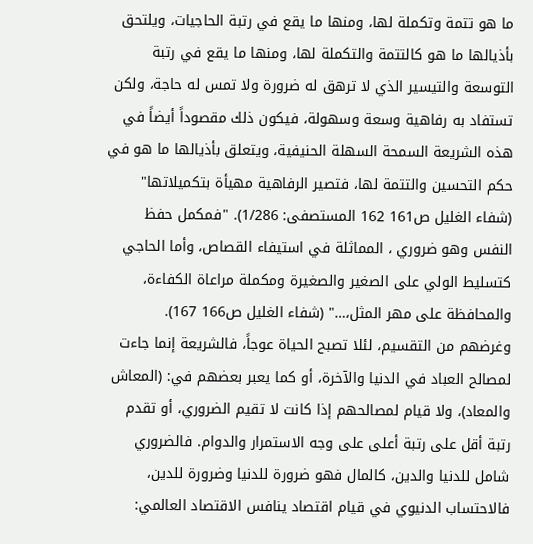ما هو تتمة وتكملة لها، ومنها ما يقع في رتبة الحاجيات، ويلتحق بأذيالها ما هو كالتتمة والتكملة لها، ومنها ما يقع في رتبة التوسعة والتيسير الذي لا ترهق له ضرورة ولا تمس له حاجة، ولكن تستفاد به رفاهية وسعة وسهولة، فيكون ذلك مقصوداً أيضاً في هذه الشريعة السمحة السهلة الحنيفية، ويتعلق بأذيالها ما هو في حكم التحسين والتتمة لها، فتصير الرفاهية مهيأة بتكميلاتها" (شفاء الغليل ص161 162 المستصفى: 1/286). "فمكمل حفظ النفس وهو ضروري ، المماثلة في استيفاء القصاص، وأما الحاجي كتسليط الولي على الصغير والصغيرة ومكملة مراعاة الكفاءة، والمحافظة على مهر المثل،…" (شفاء الغليل ص166 167).
وغرضهم من التقسيم، لئلا تصبح الحياة عوجاً، فالشريعة إنما جاءت لمصالح العباد في الدنيا والآخرة، أو كما يعبر بعضهم في: (المعاش والمعاد)، ولا قيام لمصالحهم إذا كانت لا تقيم الضروري، أو تقدم رتبة أقل على رتبة أعلى على وجه الاستمرار والدوام. فالضروري شامل للدنيا والدين، كالمال فهو ضرورة للدنيا وضرورة للدين، فالاحتساب الدنيوي في قيام اقتصاد ينافس الاقتصاد العالمي: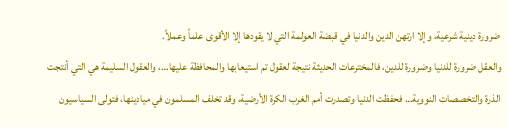ضرورة دينية شرعية، وإلا ارتهن الدين والدنيا في قبضة العولمة التي لا يقودها إلا الأقوى علماً وعملاً.
والعقل ضرورة للدنيا وضرورة للدين، فالمخترعات الحديثة نتيجة لعقول تم استيعابها والمحافظة عليها…، والعقول السليمة هي التي أنتجت الذرة والتخصصات النووية… فحفظت الدنيا وتصدرت أمم الغرب الكرة الأرضية، وقد تخلف المسلمون في ميادينها، فتولى السياسيون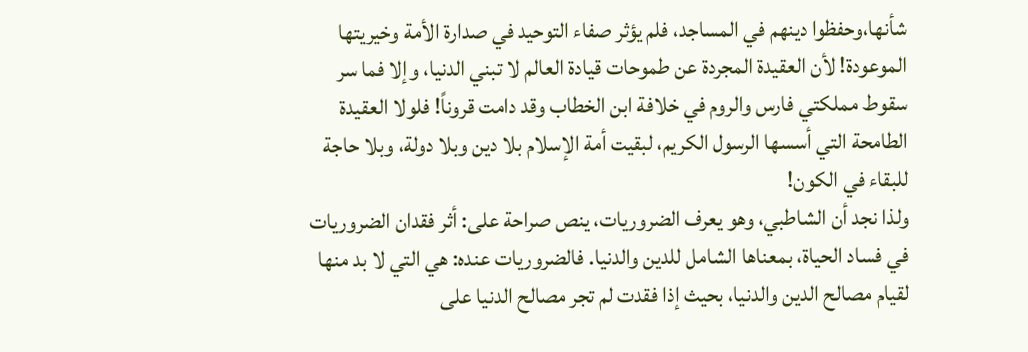شأنها،وحفظوا دينهم في المساجد، فلم يؤثر صفاء التوحيد في صدارة الأمة وخيريتها الموعودة! لأن العقيدة المجردة عن طموحات قيادة العالم لا تبني الدنيا، وإلا فما سر سقوط مملكتي فارس والروم في خلافة ابن الخطاب وقد دامت قروناً! فلولا العقيدة الطامحة التي أسسها الرسول الكريم، لبقيت أمة الإسلام بلا دين وبلا دولة، وبلا حاجة للبقاء في الكون!
ولذا نجد أن الشاطبي، وهو يعرف الضروريات، ينص صراحة على: أثر فقدان الضروريات في فساد الحياة، بمعناها الشامل للدين والدنيا. فالضروريات عنده: هي التي لا بد منها لقيام مصالح الدين والدنيا، بحيث إذا فقدت لم تجر مصالح الدنيا على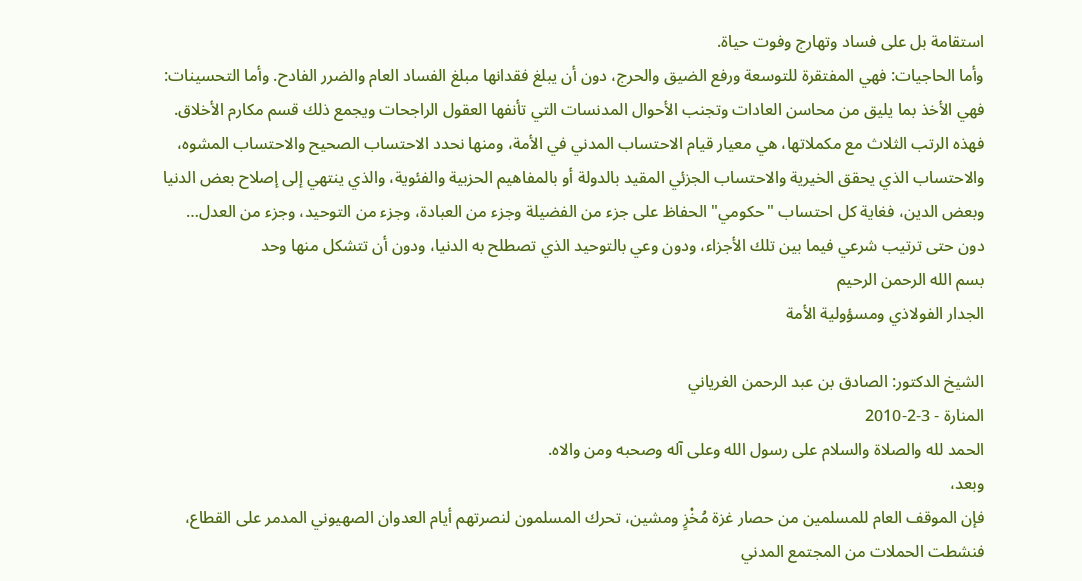استقامة بل على فساد وتهارج وفوت حياة.
وأما الحاجيات: فهي المفتقرة للتوسعة ورفع الضيق والحرج، دون أن يبلغ فقدانها مبلغ الفساد العام والضرر الفادح. وأما التحسينات: فهي الأخذ بما يليق من محاسن العادات وتجنب الأحوال المدنسات التي تأنفها العقول الراجحات ويجمع ذلك قسم مكارم الأخلاق.
فهذه الرتب الثلاث مع مكملاتها، هي معيار قيام الاحتساب المدني في الأمة، ومنها نحدد الاحتساب الصحيح والاحتساب المشوه، والاحتساب الذي يحقق الخيرية والاحتساب الجزئي المقيد بالدولة أو بالمفاهيم الحزبية والفئوية، والذي ينتهي إلى إصلاح بعض الدنيا وبعض الدين، فغاية كل احتساب "حكومي" الحفاظ على جزء من الفضيلة وجزء من العبادة، وجزء من التوحيد، وجزء من العدل… دون حتى ترتيب شرعي فيما بين تلك الأجزاء، ودون وعي بالتوحيد الذي تصطلح به الدنيا، ودون أن تتشكل منها وحد
بسم الله الرحمن الرحيم
الجدار الفولاذي ومسؤولية الأمة

الشيخ الدكتور: الصادق بن عبد الرحمن الغرياني
المنارة - 3-2-2010
الحمد لله والصلاة والسلام على رسول الله وعلى آله وصحبه ومن والاه.
وبعد،
فإن الموقف العام للمسلمين من حصار غزة مُخْزٍ ومشين، تحرك المسلمون لنصرتهم أيام العدوان الصهيوني المدمر على القطاع، فنشطت الحملات من المجتمع المدني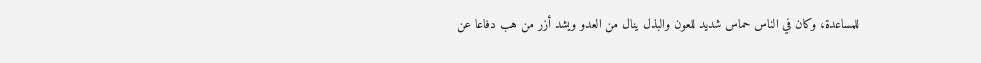للمساعدة، وكان في الناس حماس شديد للعون والبذل ينال من العدو ويشد أزر من هب دفاعا عن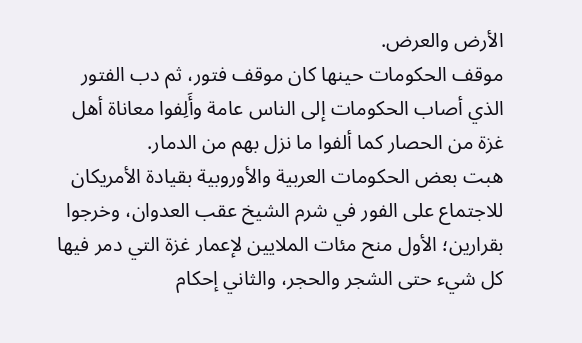الأرض والعرض.
موقف الحكومات حينها كان موقف فتور، ثم دب الفتور الذي أصاب الحكومات إلى الناس عامة وأَلِفوا معاناة أهل غزة من الحصار كما ألفوا ما نزل بهم من الدمار.
هبت بعض الحكومات العربية والأوروبية بقيادة الأمريكان للاجتماع على الفور في شرم الشيخ عقب العدوان، وخرجوا بقرارين؛ الأول منح مئات الملايين لإعمار غزة التي دمر فيها كل شيء حتى الشجر والحجر، والثاني إحكام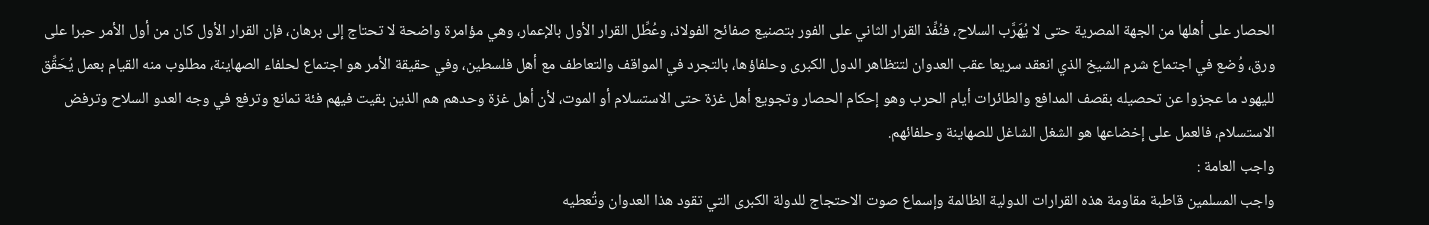الحصار على أهلها من الجهة المصرية حتى لا يُهَرَّب السلاح، فنُفِّذ القرار الثاني على الفور بتصنيع صفائح الفولاذ، وعُطِّل القرار الأول بالإعمار، وهي مؤامرة واضحة لا تحتاج إلى برهان، فإن القرار الأول كان من أول الأمر حبرا على ورق، وُضع في اجتماع شرم الشيخ الذي انعقد سريعا عقب العدوان لتتظاهر الدول الكبرى وحلفاؤها، بالتجرد في المواقف والتعاطف مع أهل فلسطين، وفي حقيقة الأمر هو اجتماع لحلفاء الصهاينة، مطلوب منه القيام بعمل يُحَقِّق لليهود ما عجزوا عن تحصيله بقصف المدافع والطائرات أيام الحرب وهو إحكام الحصار وتجويع أهل غزة حتى الاستسلام أو الموت، لأن أهل غزة وحدهم هم الذين بقيت فيهم فئة تمانع وترفع في وجه العدو السلاح وترفض الاستسلام، فالعمل على إخضاعها هو الشغل الشاغل للصهاينة وحلفائهم.
واجب العامة :
واجب المسلمين قاطبة مقاومة هذه القرارات الدولية الظالمة وإسماع صوت الاحتجاج للدولة الكبرى التي تقود هذا العدوان وتُعطيه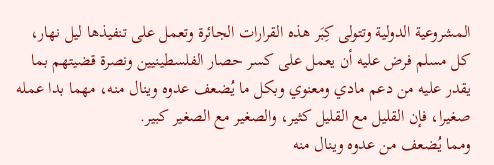المشروعية الدولية وتتولى كِبَر هذه القرارات الجائرة وتعمل على تنفيذها ليل نهار، كل مسلم فرض عليه أن يعمل على كسر حصار الفلسطينيين ونصرة قضيتهم بما يقدر عليه من دعم مادي ومعنوي وبكل ما يُضعف عدوه وينال منه، مهما بدا عمله صغيرا، فإن القليل مع القليل كثير، والصغير مع الصغير كبير.
ومما يُضعف من عدوه وينال منه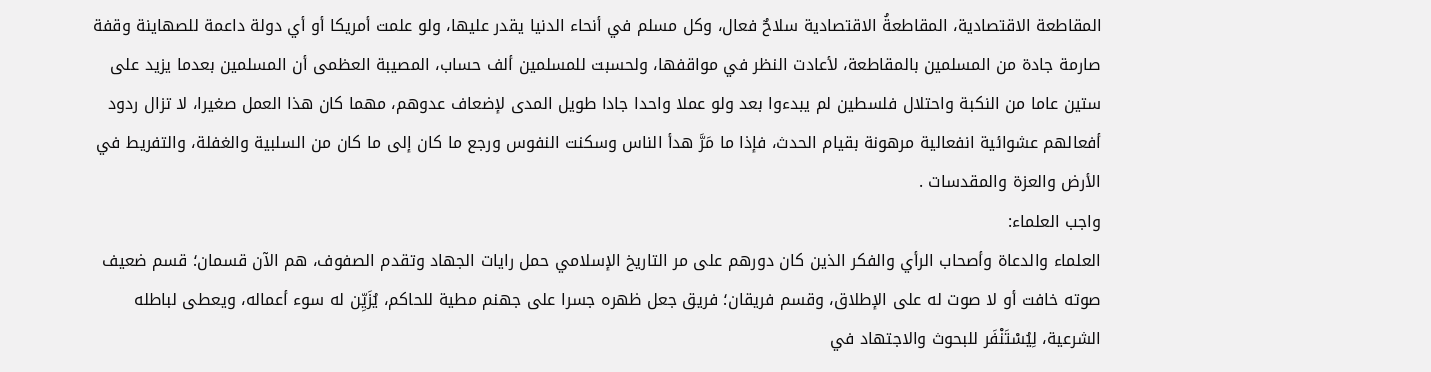المقاطعة الاقتصادية، المقاطعةُ الاقتصادية سلاحٌ فعال، وكل مسلم في أنحاء الدنيا يقدر عليها، ولو علمت أمريكا أو أي دولة داعمة للصهاينة وقفة صارمة جادة من المسلمين بالمقاطعة، لأعادت النظر في مواقفها، ولحسبت للمسلمين ألف حساب، المصيبة العظمى أن المسلمين بعدما يزيد على ستين عاما من النكبة واحتلال فلسطين لم يبدءوا بعد ولو عملا واحدا جادا طويل المدى لإضعاف عدوهم، مهما كان هذا العمل صغيرا، لا تزال ردود أفعالهم عشوائية انفعالية مرهونة بقيام الحدث، فإذا ما مَرَّ هدأ الناس وسكنت النفوس ورجع ما كان إلى ما كان من السلبية والغفلة، والتفريط في الأرض والعزة والمقدسات .
واجب العلماء:
العلماء والدعاة وأصحاب الرأي والفكر الذين كان دورهم على مر التاريخ الإسلامي حمل رايات الجهاد وتقدم الصفوف، هم الآن قسمان؛ قسم ضعيف صوته خافت أو لا صوت له على الإطلاق، وقسم فريقان؛ فريق جعل ظهره جسرا على جهنم مطية للحاكم، يُزَيِّن له سوء أعماله، ويعطى لباطله الشرعية، لِيُسْتَنْفَر للبحوث والاجتهاد في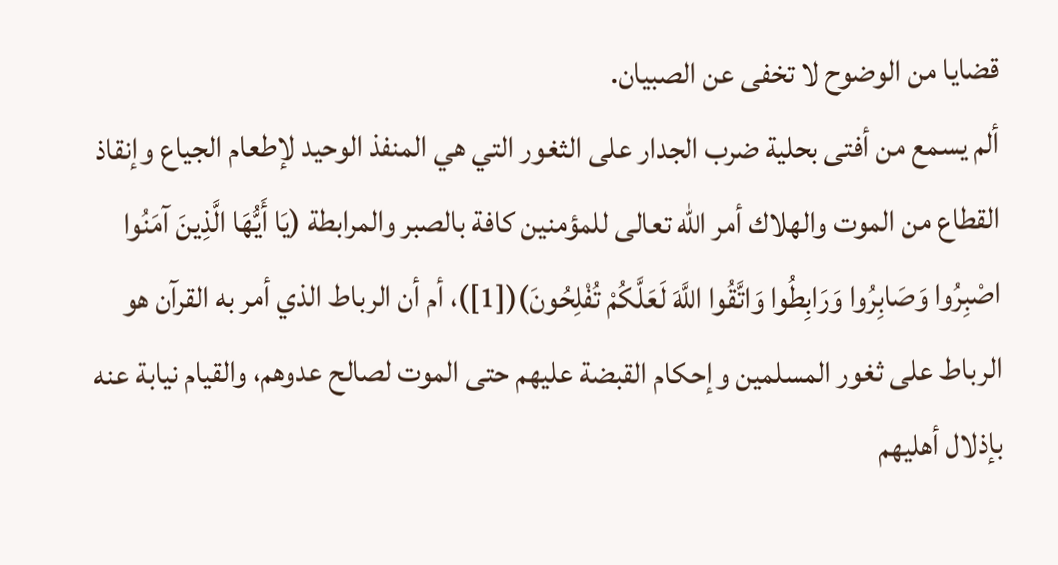قضايا من الوضوح لا تخفى عن الصبيان.
ألم يسمع من أفتى بحلية ضرب الجدار على الثغور التي هي المنفذ الوحيد لإطعام الجياع وإنقاذ القطاع من الموت والهلاك أمر الله تعالى للمؤمنين كافة بالصبر والمرابطة (يَا أَيُّهَا الَّذِينَ آمَنُوا اصْبِرُوا وَصَابِرُوا وَرَابِطُوا وَاتَّقُوا اللَّهَ لَعَلَّكُمْ تُفْلِحُونَ)([1])، أم أن الرباط الذي أمر به القرآن هو الرباط على ثغور المسلمين وإحكام القبضة عليهم حتى الموت لصالح عدوهم، والقيام نيابة عنه بإذلال أهليهم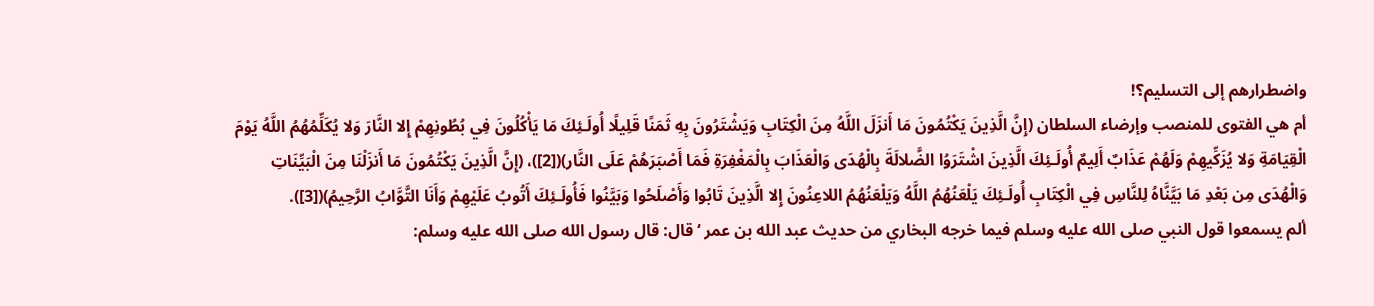واضطرارهم إلى التسليم؟!
أم هي الفتوى للمنصب وإرضاء السلطان (إِنَّ الَّذِينَ يَكْتُمُونَ مَا أَنزَلَ اللَّهُ مِنَ الْكِتَابِ وَيَشْتَرُونَ بِهِ ثَمَنًا قَلِيلًا أُولَـئِكَ مَا يَأْكُلُونَ فِي بُطُونِهِمْ إِلا النَّارَ وَلا يُكَلِّمُهُمُ اللَّهُ يَوْمَ الْقِيَامَةِ وَلا يُزَكِّيهِمْ وَلَهُمْ عَذَابٌ أَلِيمٌ أُولَـئِكَ الَّذِينَ اشْتَرَوُا الضَّلالَةَ بِالْهُدَى وَالْعَذَابَ بِالْمَغْفِرَةِ فَمَا أَصْبَرَهُمْ عَلَى النَّار)([2])، (إِنَّ الَّذِينَ يَكْتُمُونَ مَا أَنزَلْنَا مِنَ الْبَيِّنَاتِ وَالْهُدَى مِن بَعْدِ مَا بَيَّنَّاهُ لِلنَّاسِ فِي الْكِتَابِ أُولَـئِكَ يَلْعَنُهُمُ اللَّهُ وَيَلْعَنُهُمُ اللاعِنُونَ إِلا الَّذِينَ تَابُوا وَأَصْلَحُوا وَبَيَّنُوا فَأُولَـئِكَ أَتُوبُ عَلَيْهِمْ وَأَنَا التَّوَّابُ الرَّحِيمُ)([3]).
ألم يسمعوا قول النبي صلى الله عليه وسلم فيما خرجه البخاري من حديث عبد الله بن عمر ‘ قال: قال رسول الله صلى الله عليه وسلم: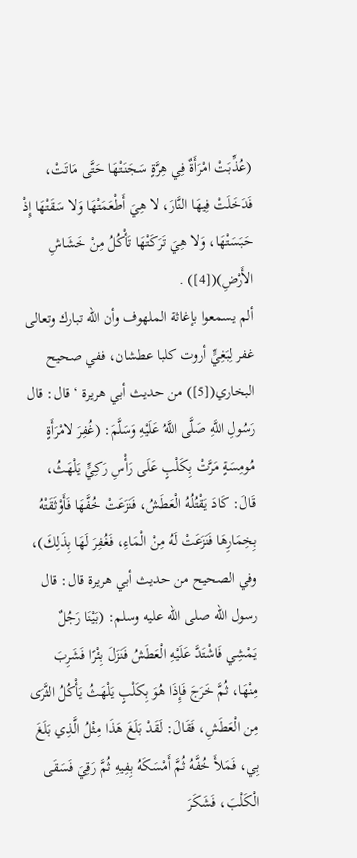(عُذِّبَتْ امْرَأَةٌ فِي هِرَّةٍ سَجَنَتْهَا حَتَّى مَاتَتْ، فَدَخَلَتْ فِيهَا النَّارَ، لا هِيَ أَطْعَمَتْهَا وَلا سَقَتْهَا إِذْ حَبَسَتْهَا، وَلا هِيَ تَرَكَتْهَا تَأْكُلُ مِنْ خَشَاشِ الأَرْضِ)([4]) .
ألم يسمعوا بإغاثة الملهوف وأن الله تبارك وتعالى غفر لِبَغِيٍّ أروت كلبا عطشان، ففي صحيح البخاري([5]) من حديث أبي هريرة ‘ قال: قال رَسُولِ اللَّهِ صَلَّى اللَّهُ عَلَيْهِ وَسَلَّمَ: (غُفِرَ لامْرَأَةٍ مُومِسَةٍ مَرَّتْ بِكَلْبٍ عَلَى رَأْسِ رَكِيٍّ يَلْهَثُ، قَالَ: كَادَ يَقْتُلُهُ الْعَطَشُ، فَنَزَعَتْ خُفَّهَا فَأَوْثَقَتْهُ بِخِمَارِهَا فَنَزَعَتْ لَهُ مِنْ الْمَاءِ، فَغُفِرَ لَهَا بِذَلِكَ)، وفي الصحيح من حديث أبي هريرة قال: قال رسول الله صلى الله عليه وسلم: (بَيْنَا رَجُلٌ يَمْشِي فَاشْتَدَّ عَلَيْهِ الْعَطَشُ فَنَزَلَ بِئْرًا فَشَرِبَ مِنْهَا، ثُمَّ خَرَجَ فَإِذَا هُوَ بِكَلْبٍ يَلْهَثُ يَأْكُلُ الثَّرَى مِن الْعَطَشِ، فَقَالَ: لَقَدْ بَلَغَ هَذَا مِثْلُ الَّذِي بَلَغَ بِي، فَمَلأَ خُفَّهُ ثُمَّ أَمْسَكَهُ بِفِيهِ ثُمَّ رَقِيَ فَسَقَى الْكَلْبَ، فَشَكَرَ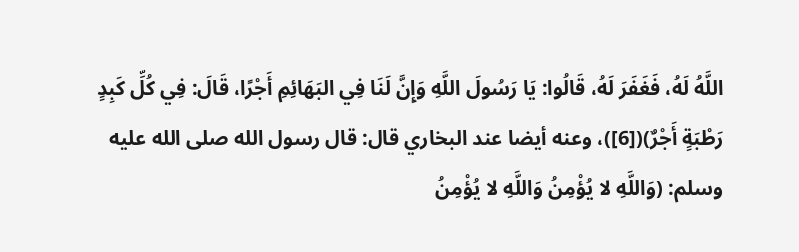اللَّهُ لَهُ، فَغَفَرَ لَهُ، قَالُوا: يَا رَسُولَ اللَّهِ وَإِنَّ لَنَا فِي البَهَائِمِ أَجْرًا، قَالَ: فِي كُلِّ كَبِدٍ رَطْبَةٍ أَجْرٌ)([6])، وعنه أيضا عند البخاري قال: قال رسول الله صلى الله عليه وسلم: (وَاللَّهِ لا يُؤْمِنُ وَاللَّهِ لا يُؤْمِنُ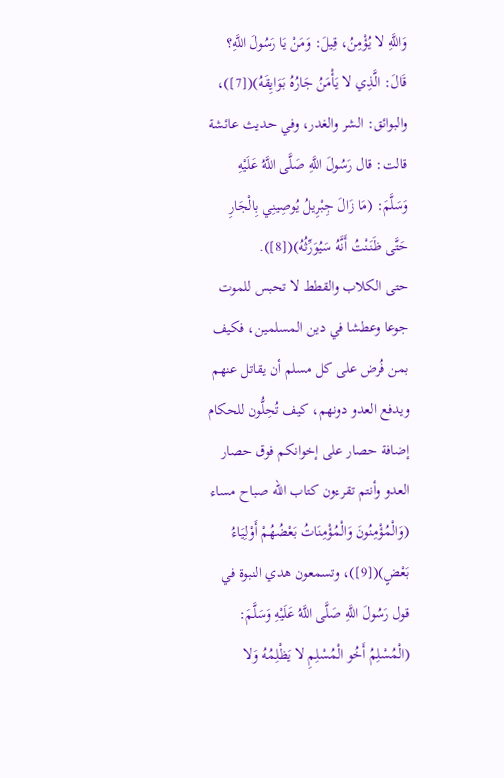وَاللَّهِ لا يُؤْمِنُ، قِيلَ: وَمَنْ يَا رَسُولَ اللَّهِ؟ قَالَ: الَّذِي لا يَأْمَنُ جَارُهُ بَوَايِقَهُ)([7])، والبوائق: الشر والغدر، وفي حديث عائشة قالت: قال رَسُولَ اللَّهِ صَلَّى اللَّهُ عَلَيْهِ وَسَلَّمَ: (مَا زَالَ جِبْرِيلُ يُوصِينِي بِالْجَارِ حَتَّى ظَنَنْتُ أَنَّهُ سَيُوَرِّثُهُ)([8]).
حتى الكلاب والقطط لا تحبس للموت جوعا وعطشا في دين المسلمين، فكيف بمن فُرض على كل مسلم أن يقاتل عنهم ويدفع العدو دونهم، كيف تُحِلُّون للحكام إضافة حصار على إخوانكم فوق حصار العدو وأنتم تقرءون كتاب الله صباح مساء (وَالْمُؤْمِنُونَ وَالْمُؤْمِنَاتُ بَعْضُهُمْ أَوْلِيَاءُ بَعْضٍ)([9])، وتسمعون هدي النبوة في قول رَسُولَ اللَّهِ صَلَّى اللَّهُ عَلَيْهِ وَسَلَّمَ: (الْمُسْلِمُ أَخُو الْمُسْلِمِ لا يَظْلِمُهُ وَلا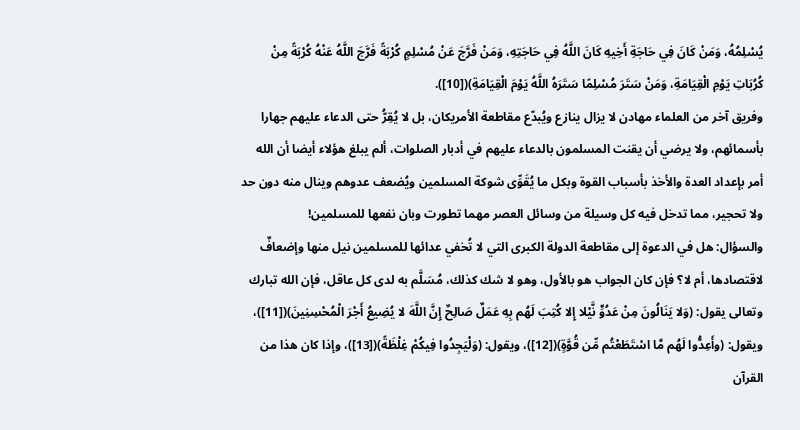يُسْلِمُهُ، وَمَنْ كَانَ فِي حَاجَةِ أَخِيهِ كَانَ اللَّهُ فِي حَاجَتِهِ، وَمَنْ فَرَّجَ عَنْ مُسْلِمٍ كُرْبَةً فَرَّجَ اللَّهُ عَنْهُ كُرْبَةً مِنْ كُرُبَاتِ يَوْمِ الْقِيَامَةِ، وَمَنْ سَتَرَ مُسْلِمًا سَتَرَهُ اللَّهُ يَوْمَ الْقِيَامَةِ)([10]).
وفريق آخر من العلماء مهادن لا يزال ينازع ويُبدّع مقاطعة الأمريكان، بل لا يُقِرُّ حتى الدعاء عليهم جهارا بأسمائهم، ولا يرضي أن يقنت المسلمون بالدعاء عليهم في أدبار الصلوات، ألم يبلغ هؤلاء أيضا أن الله أمر بإعداد العدة والأخذ بأسباب القوة وبكل ما يُقَوِّى شوكة المسلمين ويُضعف عدوهم وينال منه دون حد ولا تحجير، مما تدخل فيه كل وسيلة من وسائل العصر مهما تطورت وبان نفعها للمسلمين!
والسؤال: هل في الدعوة إلى مقاطعة الدولة الكبرى التي لا تُخفي عدائها للمسلمين نيل منها وإضعافٌ لاقتصادها، أم لا؟ فإن كان الجواب هو بالأول، وهو لا شك كذلك، مُسَلَّم به لدى كل عاقل، فإن الله تبارك وتعالى يقول: (وَلا يَنَالُونَ مِنْ عَدُوٍّ نَّيْلا إِلا كُتِبَ لَهُم بِهِ عَمَلٌ صَالِحٌ إِنَّ اللَّهَ لا يُضِيعُ أَجْرَ الْمُحْسِنِينَ)([11])، ويقول: (وأَعِدُّوا لَهُم مَّا اسْتَطَعْتُم مِّن قُوَّةٍ)([12])، ويقول: (وَلْيَجِدُوا فِيكُمْ غِلْظَةً)([13])، وإذا كان هذا من القرآن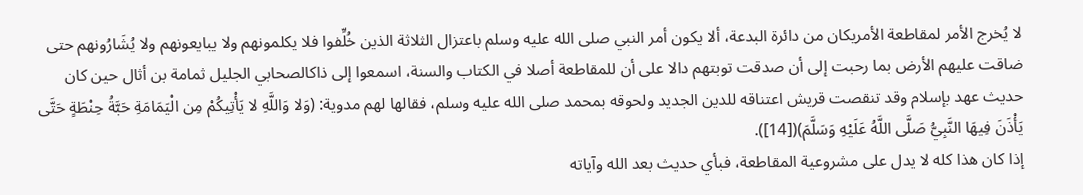لا يُخرج الأمر لمقاطعة الأمريكان من دائرة البدعة، ألا يكون أمر النبي صلى الله عليه وسلم باعتزال الثلاثة الذين خُلِّفوا فلا يكلمونهم ولا يبايعونهم ولا يُشَارُونهم حتى ضاقت عليهم الأرض بما رحبت إلى أن صدقت توبتهم دالا على أن للمقاطعة أصلا في الكتاب والسنة، اسمعوا إلى ذاكالصحابي الجليل ثمامة بن أثال حين كان حديث عهد بإسلام وقد تنقصت قريش اعتناقه للدين الجديد ولحوقه بمحمد صلى الله عليه وسلم، فقالها لهم مدوية: (وَلا وَاللَّهِ لا يَأْتِيكُمْ مِن الْيَمَامَةِ حَبَّةُ حِنْطَةٍ حَتَّى يَأْذَنَ فِيهَا النَّبِيُّ صَلَّى اللَّهُ عَلَيْهِ وَسَلَّمَ)([14]).
إذا كان هذا كله لا يدل على مشروعية المقاطعة، فبأي حديث بعد الله وآياته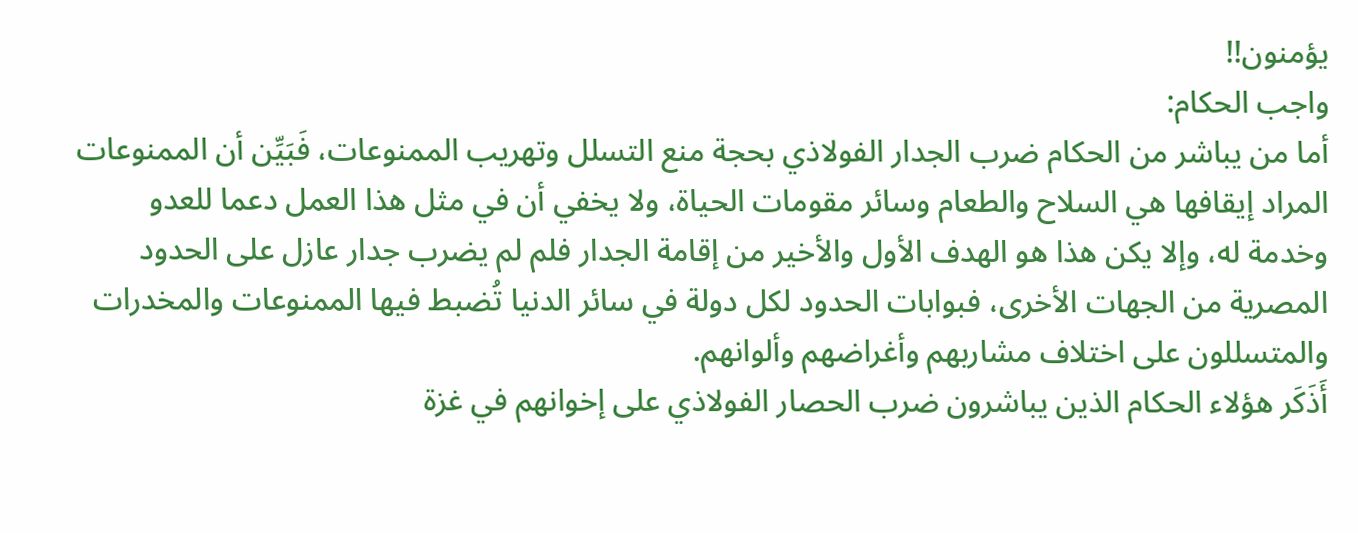يؤمنون!!
واجب الحكام:
أما من يباشر من الحكام ضرب الجدار الفولاذي بحجة منع التسلل وتهريب الممنوعات، فَبَيِّن أن الممنوعات المراد إيقافها هي السلاح والطعام وسائر مقومات الحياة، ولا يخفي أن في مثل هذا العمل دعما للعدو وخدمة له، وإلا يكن هذا هو الهدف الأول والأخير من إقامة الجدار فلم لم يضرب جدار عازل على الحدود المصرية من الجهات الأخرى، فبوابات الحدود لكل دولة في سائر الدنيا تُضبط فيها الممنوعات والمخدرات والمتسللون على اختلاف مشاربهم وأغراضهم وألوانهم.
أَذَكَر هؤلاء الحكام الذين يباشرون ضرب الحصار الفولاذي على إخوانهم في غزة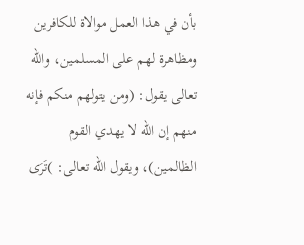بأن في هذا العمل موالاة للكافرين ومظاهرة لهم على المسلمين، والله تعالى يقول: (ومن يتولهم منكم فإنه منهم إن الله لا يهدي القوم الظالمين)، ويقول الله تعالى: )تَرَى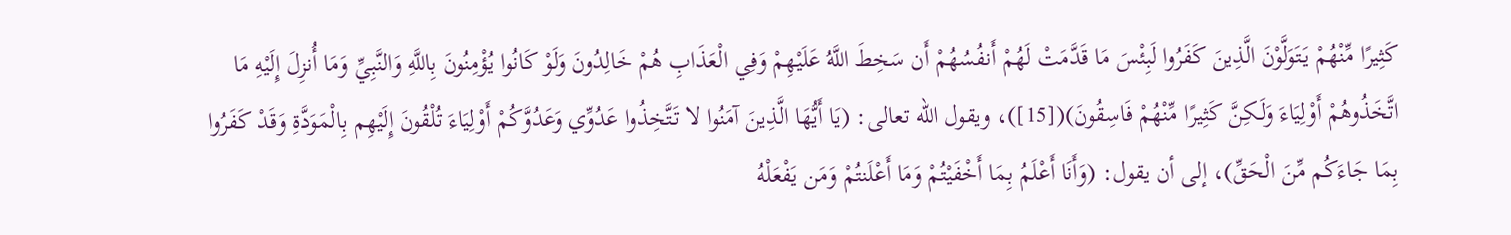كَثِيرًا مِّنْهُمْ يَتَوَلَّوْنَ الَّذِينَ كَفَرُوا لَبِئْسَ مَا قَدَّمَتْ لَهُمْ أَنفُسُهُمْ أَن سَخِطَ اللَّهُ عَلَيْهِمْ وَفِي الْعَذَابِ هُمْ خَالِدُونَ وَلَوْ كَانُوا يُؤْمِنُونَ بِاللَّهِ وَالنَّبِيِّ وَمَا أُنزِلَ إِلَيْهِ مَا اتَّخَذُوهُمْ أَوْلِيَاءَ وَلَـكِنَّ كَثِيرًا مِّنْهُمْ فَاسِقُونَ)([15])، ويقول الله تعالى: (يَا أَيُّهَا الَّذِينَ آمَنُوا لا تَتَّخِذُوا عَدُوِّي وَعَدُوَّكُمْ أَوْلِيَاءَ تُلْقُونَ إِلَيْهِم بِالْمَوَدَّةِ وَقَدْ كَفَرُوا بِمَا جَاءَكُم مِّنَ الْحَقِّ)، إلى أن يقول: (وَأَنَا أَعْلَمُ بِمَا أَخْفَيْتُمْ وَمَا أَعْلَنتُمْ وَمَن يَفْعَلْهُ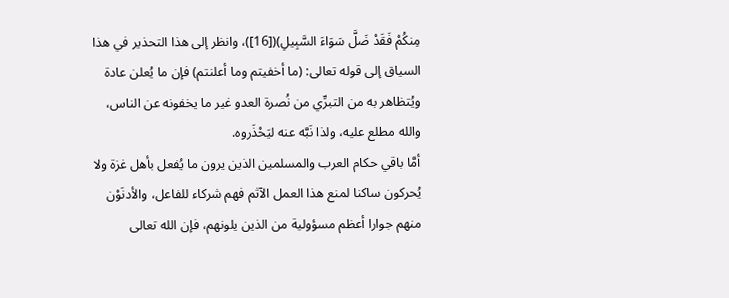مِنكُمْ فَقَدْ ضَلَّ سَوَاءَ السَّبِيلِ)([16])، وانظر إلى هذا التحذير في هذا السياق إلى قوله تعالى: (ما أخفيتم وما أعلنتم) فإن ما يُعلن عادة ويُتظاهر به من التبرِّي من نُصرة العدو غير ما يخفونه عن الناس، والله مطلع عليه، ولذا نَبَّه عنه ليَحْذَروه.
أمَّا باقي حكام العرب والمسلمين الذين يرون ما يُفعل بأهل غزة ولا يُحركون ساكنا لمنع هذا العمل الآثم فهم شركاء للفاعل، والأدنَوْن منهم جوارا أعظم مسؤولية من الذين يلونهم، فإن الله تعالى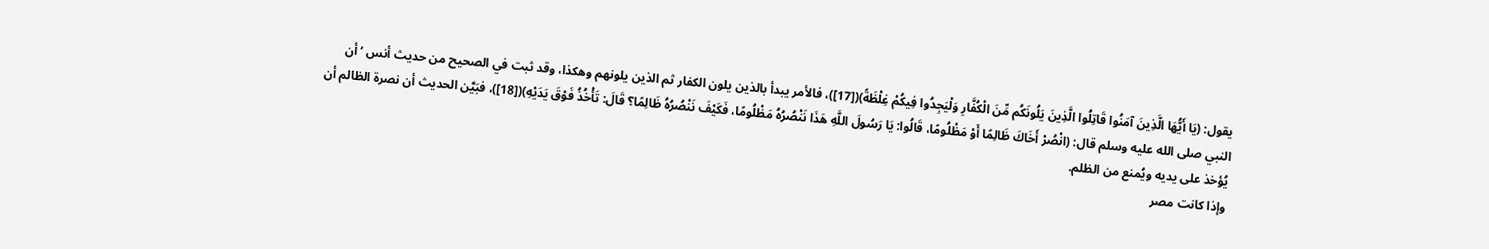يقول: (يَا أَيُّهَا الَّذِينَ آمَنُوا قَاتِلُوا الَّذِينَ يَلُونَكُم مِّنَ الْكُفَّارِ وَلْيَجِدُوا فِيكُمْ غِلْظَةً)([17])، فالأمر يبدأ بالذين يلون الكفار ثم الذين يلونهم وهكذا، وقد ثبت في الصحيح من حديث أنس ‘ أن النبي صلى الله عليه وسلم قال: (انْصُرْ أَخَاكَ ظَالِمًا أَوْ مَظْلُومًا، قَالُوا: يَا رَسُولَ اللَّهِ هَذَا نَنْصُرُهُ مَظْلُومًا، فَكَيْفَ نَنْصُرُهُ ظَالِمًا؟ قَالَ: تَأْخُذُ فَوْقَ يَدَيْهِ)([18])، فبَيَّن الحديث أن نصرة الظالم أن يُؤخذ على يديه ويُمنع من الظلم.
وإذا كانت مصر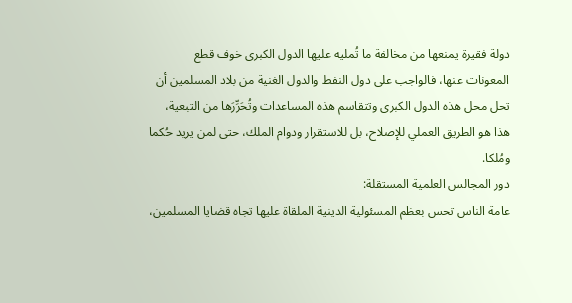دولة فقيرة يمنعها من مخالفة ما تُمليه عليها الدول الكبرى خوف قطع المعونات عنها، فالواجب على دول النفط والدول الغنية من بلاد المسلمين أن تحل محل هذه الدول الكبرى وتتقاسم هذه المساعدات وتُحَرِّرَها من التبعية، هذا هو الطريق العملي للإصلاح، بل للاستقرار ودوام الملك، حتى لمن يريد حُكما ومُلكا.
دور المجالس العلمية المستقلة:
عامة الناس تحس بعظم المسئولية الدينية الملقاة عليها تجاه قضايا المسلمين،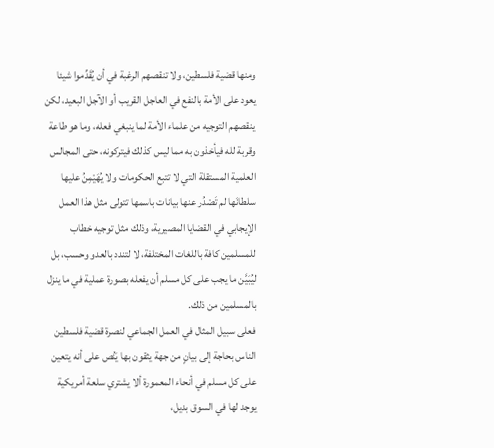ومنها قضية فلسطين، ولا تنقصهم الرغبة في أن يُقَدِّموا شيئا يعود على الأمة بالنفع في العاجل القريب أو الآجل البعيد، لكن ينقصهم التوجيه من علماء الأمة لما ينبغي فعله، وما هو طاعة وقربة لله فيأخذون به مما ليس كذلك فيتركونه، حتى المجالس العلمية المستقلة التي لا تتبع الحكومات ولا يُهَيْمِنُ عليها سلطانَها لم تَصْدُر عنها بيانات باسمها تتولى مثل هذا العمل الإيجابي في القضايا المصيرية، وذلك مثل توجيه خطاب للمسلمين كافة باللغات المختلفة، لا لتندد بالعدو وحسب، بل ليُبَيَّن ما يجب على كل مسلم أن يفعله بصورة عملية في ما ينزل بالمسلمين من ذلك.
فعلى سبيل المثال في العمل الجماعي لنصرة قضية فلسطين الناس بحاجة إلى بيانٍ من جهة يثقون بها يَنُص على أنه يتعين على كل مسلم في أنحاء المعمورة ألا يشتري سلعة أمريكية يوجد لها في السوق بديل،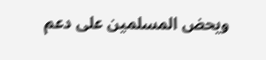ويحض المسلمين على دعم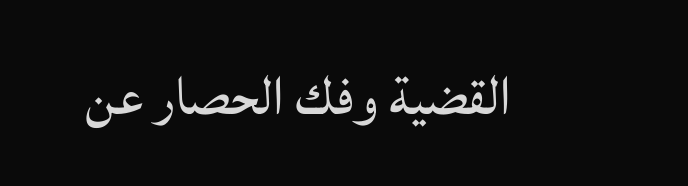القضية وفك الحصار عن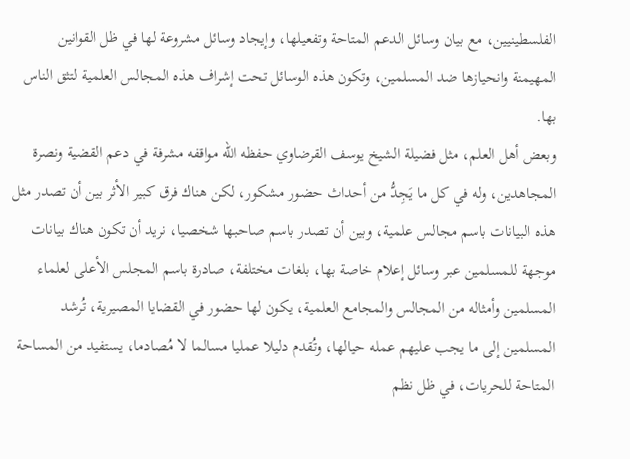الفلسطينيين، مع بيان وسائل الدعم المتاحة وتفعيلها، وإيجاد وسائل مشروعة لها في ظل القوانين المهيمنة وانحيازها ضد المسلمين، وتكون هذه الوسائل تحت إشراف هذه المجالس العلمية لتثق الناس بها.
وبعض أهل العلم، مثل فضيلة الشيخ يوسف القرضاوي حفظه الله مواقفه مشرفة في دعم القضية ونصرة المجاهدين، وله في كل ما يَجِدُّ من أحداث حضور مشكور، لكن هناك فرق كبير الأثر بين أن تصدر مثل هذه البيانات باسم مجالس علمية، وبين أن تصدر باسم صاحبها شخصيا، نريد أن تكون هناك بيانات موجهة للمسلمين عبر وسائل إعلام خاصة بها، بلغات مختلفة، صادرة باسم المجلس الأعلى لعلماء المسلمين وأمثاله من المجالس والمجامع العلمية، يكون لها حضور في القضايا المصيرية، تُرشد المسلمين إلى ما يجب عليهم عمله حيالها، وتُقدم دليلا عمليا مسالما لا مُصادما، يستفيد من المساحة المتاحة للحريات، في ظل نظم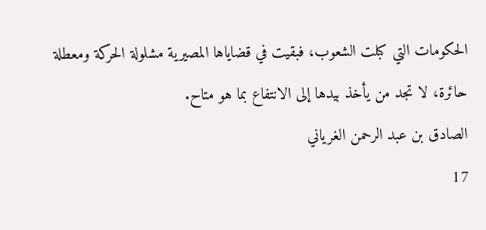الحكومات التي كبلت الشعوب، فبقيت في قضاياها المصيرية مشلولة الحركة ومعطلة حائرة، لا تجد من يأخذ بيدها إلى الانتفاع بما هو متاح.
الصادق بن عبد الرحمن الغرياني
17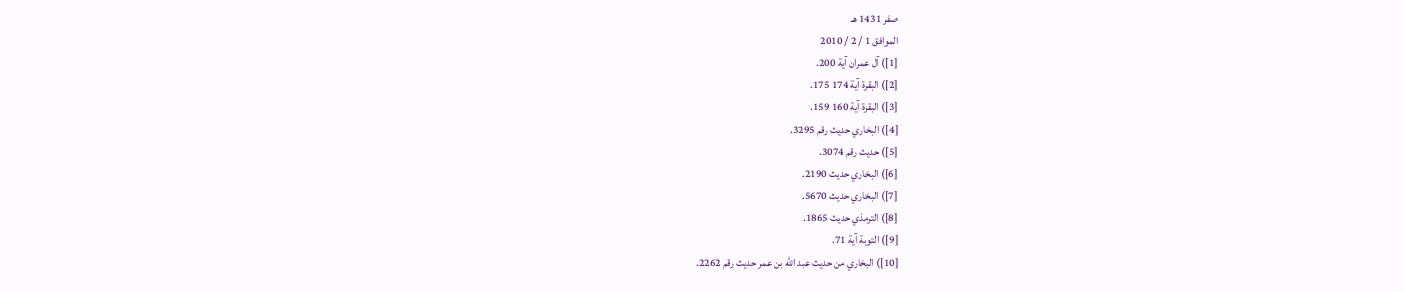صفر 1431 هـ
الموافق 1 / 2 / 2010
[1]) آل عمران آية 200.
[2]) البقرة آية 174 175.
[3]) البقرة آية 160 159.
[4]) البخاري حديث رقم 3295.
[5]) حديث رقم 3074.
[6]) البخاري حديث 2190.
[7]) البخاري حديث 5670.
[8]) الترمذي حديث 1865.
[9]) التوبة آية 71.
[10]) البخاري من حديث عبد الله بن عمر حديث رقم 2262.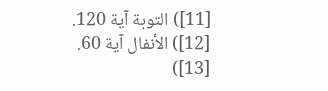[11]) التوبة آية 120.
[12]) الأنفال آية 60.
[13])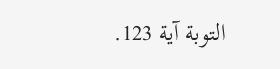التوبة آية 123.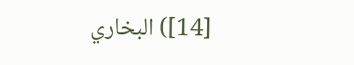[14]) البخاري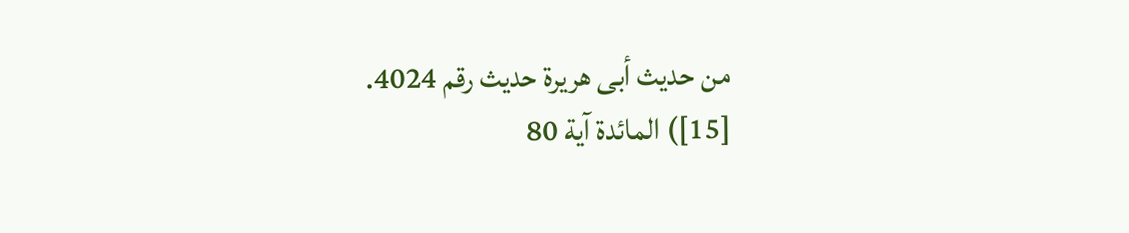من حديث أبى هريرة حديث رقم 4024.
[15]) المائدة آية 80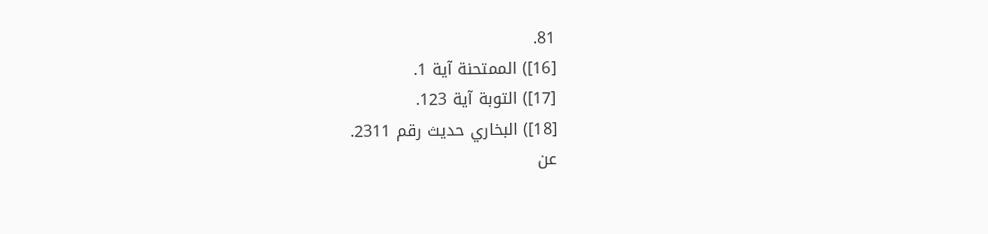81.
[16]) الممتحنة آية 1.
[17]) التوبة آية 123.
[18]) البخاري حديث رقم 2311.
عن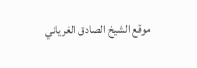موقع الشيخ الصادق الغرياني